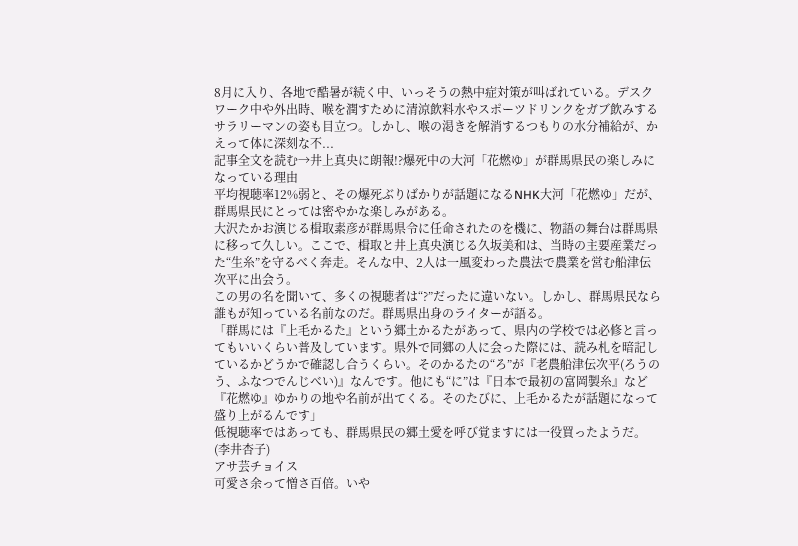8月に入り、各地で酷暑が続く中、いっそうの熱中症対策が叫ばれている。デスクワーク中や外出時、喉を潤すために清涼飲料水やスポーツドリンクをガブ飲みするサラリーマンの姿も目立つ。しかし、喉の渇きを解消するつもりの水分補給が、かえって体に深刻な不...
記事全文を読む→井上真央に朗報!?爆死中の大河「花燃ゆ」が群馬県民の楽しみになっている理由
平均視聴率12%弱と、その爆死ぶりばかりが話題になるNHK大河「花燃ゆ」だが、群馬県民にとっては密やかな楽しみがある。
大沢たかお演じる楫取素彦が群馬県令に任命されたのを機に、物語の舞台は群馬県に移って久しい。ここで、楫取と井上真央演じる久坂美和は、当時の主要産業だった“生糸”を守るべく奔走。そんな中、2人は一風変わった農法で農業を営む船津伝次平に出会う。
この男の名を聞いて、多くの視聴者は“?”だったに違いない。しかし、群馬県民なら誰もが知っている名前なのだ。群馬県出身のライターが語る。
「群馬には『上毛かるた』という郷土かるたがあって、県内の学校では必修と言ってもいいくらい普及しています。県外で同郷の人に会った際には、読み札を暗記しているかどうかで確認し合うくらい。そのかるたの“ろ”が『老農船津伝次平(ろうのう、ふなつでんじべい)』なんです。他にも“に”は『日本で最初の富岡製糸』など『花燃ゆ』ゆかりの地や名前が出てくる。そのたびに、上毛かるたが話題になって盛り上がるんです」
低視聴率ではあっても、群馬県民の郷土愛を呼び覚ますには一役買ったようだ。
(李井杏子)
アサ芸チョイス
可愛さ余って憎さ百倍。いや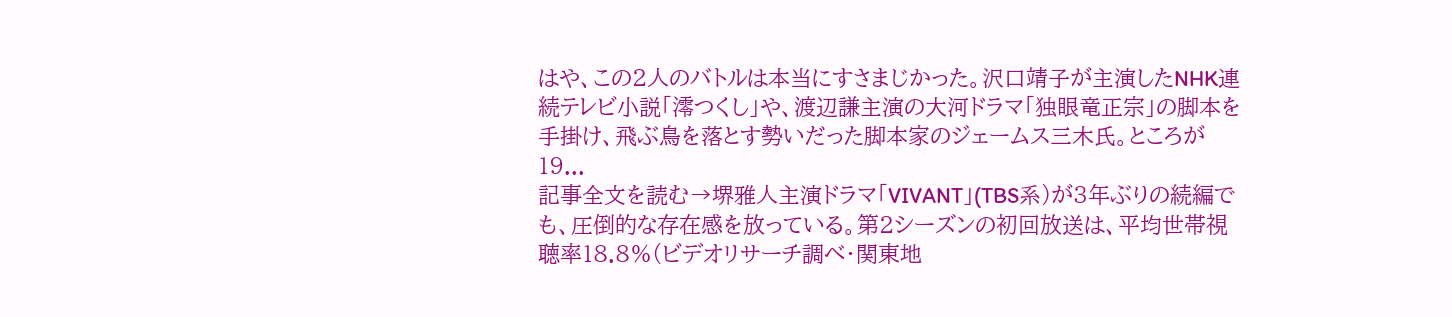はや、この2人のバトルは本当にすさまじかった。沢口靖子が主演したNHK連続テレビ小説「澪つくし」や、渡辺謙主演の大河ドラマ「独眼竜正宗」の脚本を手掛け、飛ぶ鳥を落とす勢いだった脚本家のジェームス三木氏。ところが19...
記事全文を読む→堺雅人主演ドラマ「VIVANT」(TBS系)が3年ぶりの続編でも、圧倒的な存在感を放っている。第2シーズンの初回放送は、平均世帯視聴率18.8%(ビデオリサーチ調べ・関東地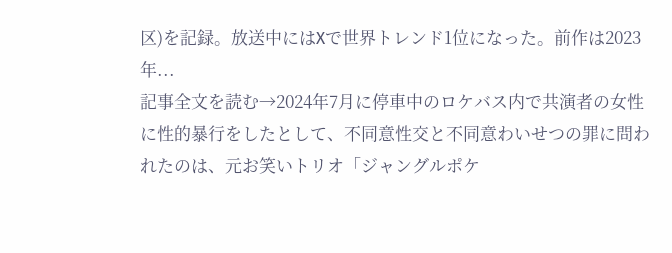区)を記録。放送中にはXで世界トレンド1位になった。前作は2023年...
記事全文を読む→2024年7月に停車中のロケバス内で共演者の女性に性的暴行をしたとして、不同意性交と不同意わいせつの罪に問われたのは、元お笑いトリオ「ジャングルポケ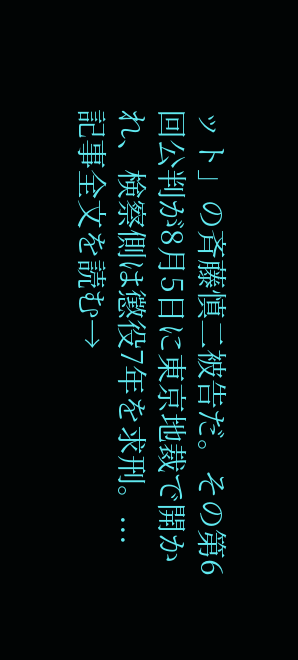ット」の斉藤慎二被告だ。その第6回公判が8月5日に東京地裁で開かれ、検察側は懲役7年を求刑。...
記事全文を読む→